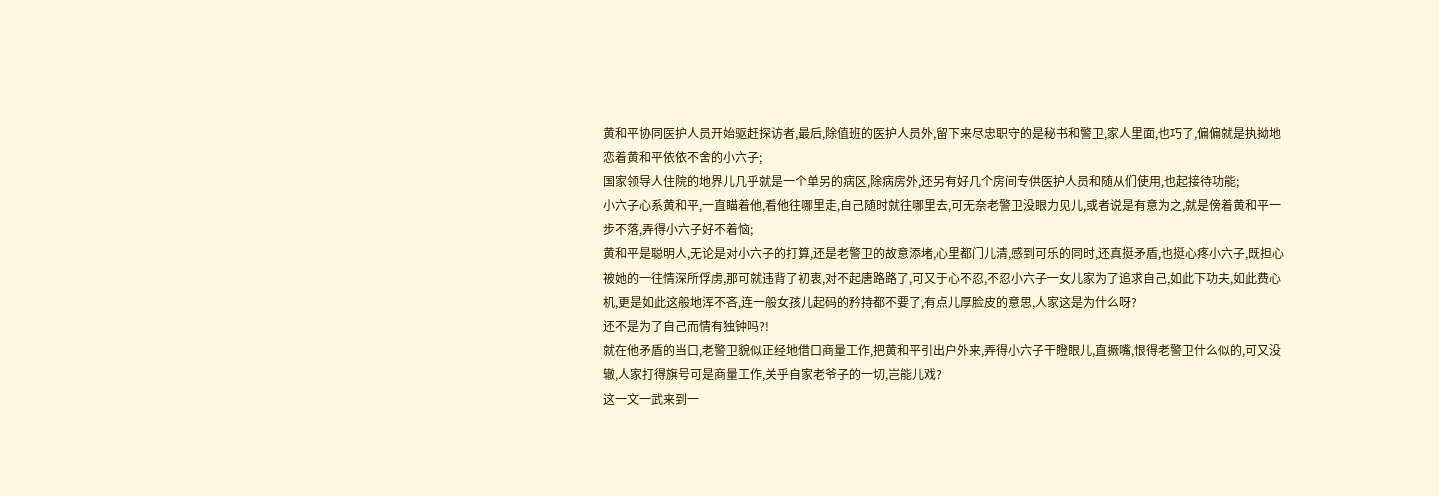黄和平协同医护人员开始驱赶探访者,最后,除值班的医护人员外,留下来尽忠职守的是秘书和警卫,家人里面,也巧了,偏偏就是执拗地恋着黄和平依依不舍的小六子;
国家领导人住院的地界儿几乎就是一个单另的病区,除病房外,还另有好几个房间专供医护人员和随从们使用,也起接待功能;
小六子心系黄和平,一直瞄着他,看他往哪里走,自己随时就往哪里去,可无奈老警卫没眼力见儿,或者说是有意为之,就是傍着黄和平一步不落,弄得小六子好不着恼;
黄和平是聪明人,无论是对小六子的打算,还是老警卫的故意添堵,心里都门儿清,感到可乐的同时,还真挺矛盾,也挺心疼小六子,既担心被她的一往情深所俘虏,那可就违背了初衷,对不起唐路路了,可又于心不忍,不忍小六子一女儿家为了追求自己,如此下功夫,如此费心机,更是如此这般地浑不吝,连一般女孩儿起码的矜持都不要了,有点儿厚脸皮的意思,人家这是为什么呀?
还不是为了自己而情有独钟吗?!
就在他矛盾的当口,老警卫貌似正经地借口商量工作,把黄和平引出户外来,弄得小六子干瞪眼儿,直撅嘴,恨得老警卫什么似的,可又没辙,人家打得旗号可是商量工作,关乎自家老爷子的一切,岂能儿戏?
这一文一武来到一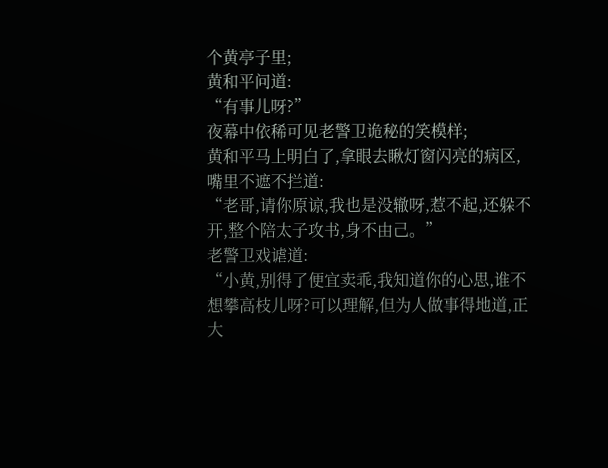个黄亭子里;
黄和平问道:
“有事儿呀?”
夜幕中依稀可见老警卫诡秘的笑模样;
黄和平马上明白了,拿眼去瞅灯窗闪亮的病区,嘴里不遮不拦道:
“老哥,请你原谅,我也是没辙呀,惹不起,还躲不开,整个陪太子攻书,身不由己。”
老警卫戏谑道:
“小黄,别得了便宜卖乖,我知道你的心思,谁不想攀高枝儿呀?可以理解,但为人做事得地道,正大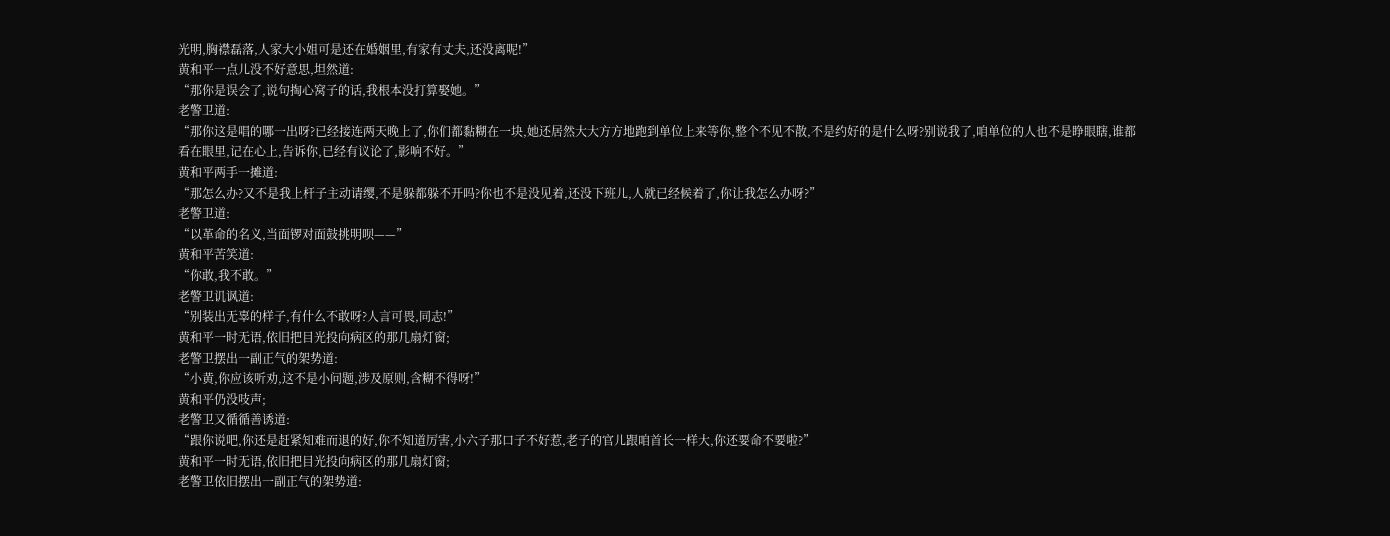光明,胸襟磊落,人家大小姐可是还在婚姻里,有家有丈夫,还没离呢!”
黄和平一点儿没不好意思,坦然道:
“那你是误会了,说句掏心窝子的话,我根本没打算娶她。”
老警卫道:
“那你这是唱的哪一出呀?已经接连两天晚上了,你们都黏糊在一块,她还居然大大方方地跑到单位上来等你,整个不见不散,不是约好的是什么呀?别说我了,咱单位的人也不是睁眼瞎,谁都看在眼里,记在心上,告诉你,已经有议论了,影响不好。”
黄和平两手一摊道:
“那怎么办?又不是我上杆子主动请缨,不是躲都躲不开吗?你也不是没见着,还没下班儿,人就已经候着了,你让我怎么办呀?”
老警卫道:
“以革命的名义,当面锣对面鼓挑明呗——”
黄和平苦笑道:
“你敢,我不敢。”
老警卫讥讽道:
“别装出无辜的样子,有什么不敢呀?人言可畏,同志!”
黄和平一时无语,依旧把目光投向病区的那几扇灯窗;
老警卫摆出一副正气的架势道:
“小黄,你应该听劝,这不是小问题,涉及原则,含糊不得呀!”
黄和平仍没吱声;
老警卫又循循善诱道:
“跟你说吧,你还是赶紧知难而退的好,你不知道厉害,小六子那口子不好惹,老子的官儿跟咱首长一样大,你还要命不要啦?”
黄和平一时无语,依旧把目光投向病区的那几扇灯窗;
老警卫依旧摆出一副正气的架势道: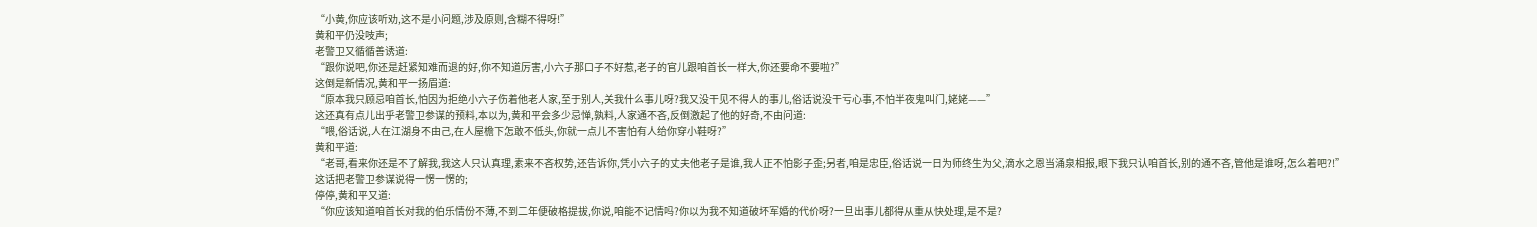“小黄,你应该听劝,这不是小问题,涉及原则,含糊不得呀!”
黄和平仍没吱声;
老警卫又循循善诱道:
“跟你说吧,你还是赶紧知难而退的好,你不知道厉害,小六子那口子不好惹,老子的官儿跟咱首长一样大,你还要命不要啦?”
这倒是新情况,黄和平一扬眉道:
“原本我只顾忌咱首长,怕因为拒绝小六子伤着他老人家,至于别人,关我什么事儿呀?我又没干见不得人的事儿,俗话说没干亏心事,不怕半夜鬼叫门,姥姥——”
这还真有点儿出乎老警卫参谋的预料,本以为,黄和平会多少忌惮,孰料,人家通不吝,反倒激起了他的好奇,不由问道:
“喂,俗话说,人在江湖身不由己,在人屋檐下怎敢不低头,你就一点儿不害怕有人给你穿小鞋呀?”
黄和平道:
“老哥,看来你还是不了解我,我这人只认真理,素来不吝权势,还告诉你,凭小六子的丈夫他老子是谁,我人正不怕影子歪;另者,咱是忠臣,俗话说一日为师终生为父,滴水之恩当涌泉相报,眼下我只认咱首长,别的通不吝,管他是谁呀,怎么着吧?!”
这话把老警卫参谋说得一愣一愣的;
停停,黄和平又道:
“你应该知道咱首长对我的伯乐情份不薄,不到二年便破格提拔,你说,咱能不记情吗?你以为我不知道破坏军婚的代价呀?一旦出事儿都得从重从快处理,是不是?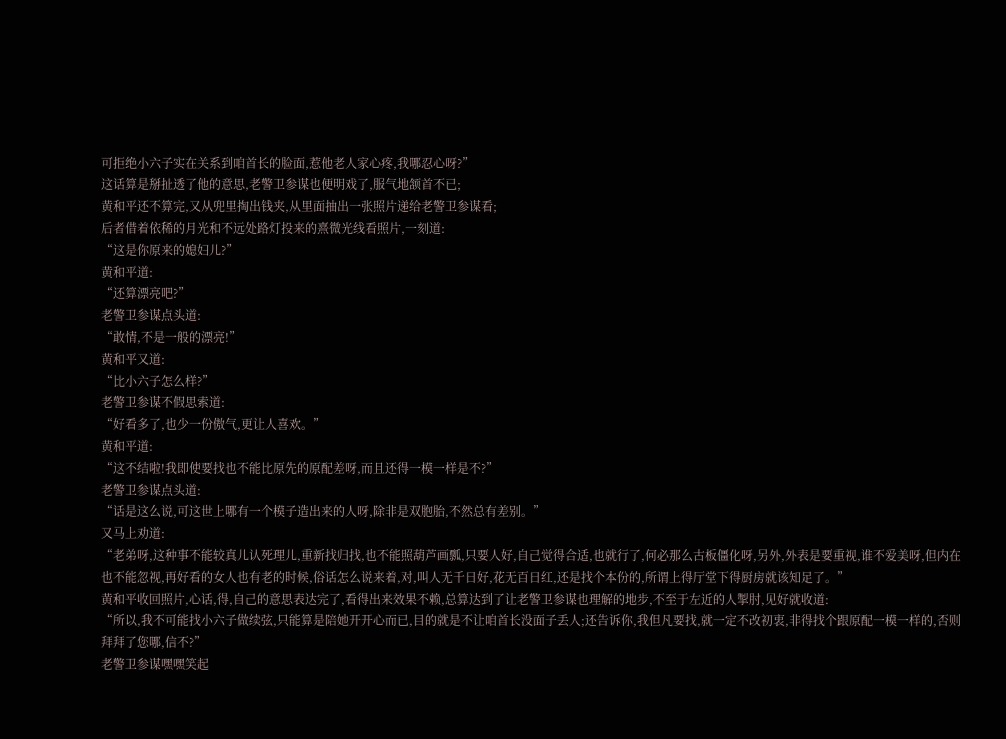可拒绝小六子实在关系到咱首长的脸面,惹他老人家心疼,我哪忍心呀?”
这话算是掰扯透了他的意思,老警卫参谋也便明戏了,服气地颔首不已;
黄和平还不算完,又从兜里掏出钱夹,从里面抽出一张照片递给老警卫参谋看;
后者借着依稀的月光和不远处路灯投来的熹微光线看照片,一刻道:
“这是你原来的媳妇儿?”
黄和平道:
“还算漂亮吧?”
老警卫参谋点头道:
“敢情,不是一般的漂亮!”
黄和平又道:
“比小六子怎么样?”
老警卫参谋不假思索道:
“好看多了,也少一份傲气,更让人喜欢。”
黄和平道:
“这不结啦!我即使要找也不能比原先的原配差呀,而且还得一模一样是不?”
老警卫参谋点头道:
“话是这么说,可这世上哪有一个模子造出来的人呀,除非是双胞胎,不然总有差别。”
又马上劝道:
“老弟呀,这种事不能较真儿认死理儿,重新找归找,也不能照葫芦画瓢,只要人好,自己觉得合适,也就行了,何必那么古板僵化呀,另外,外表是要重视,谁不爱美呀,但内在也不能忽视,再好看的女人也有老的时候,俗话怎么说来着,对,叫人无千日好,花无百日红,还是找个本份的,所谓上得厅堂下得厨房就该知足了。”
黄和平收回照片,心话,得,自己的意思表达完了,看得出来效果不赖,总算达到了让老警卫参谋也理解的地步,不至于左近的人掣肘,见好就收道:
“所以,我不可能找小六子做续弦,只能算是陪她开开心而已,目的就是不让咱首长没面子丢人;还告诉你,我但凡要找,就一定不改初衷,非得找个跟原配一模一样的,否则拜拜了您哪,信不?”
老警卫参谋嘿嘿笑起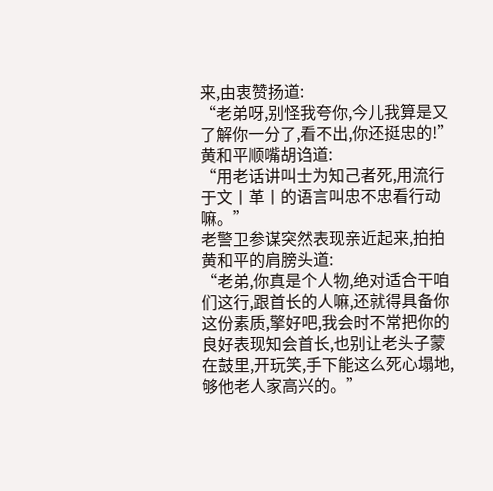来,由衷赞扬道:
“老弟呀,别怪我夸你,今儿我算是又了解你一分了,看不出,你还挺忠的!”
黄和平顺嘴胡诌道:
“用老话讲叫士为知己者死,用流行于文丨革丨的语言叫忠不忠看行动嘛。”
老警卫参谋突然表现亲近起来,拍拍黄和平的肩膀头道:
“老弟,你真是个人物,绝对适合干咱们这行,跟首长的人嘛,还就得具备你这份素质,擎好吧,我会时不常把你的良好表现知会首长,也别让老头子蒙在鼓里,开玩笑,手下能这么死心塌地,够他老人家高兴的。”